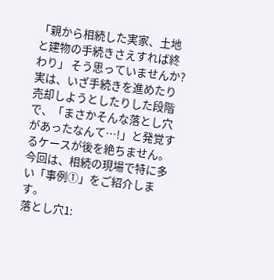「親から相続した実家、土地と建物の手続きさえすれば終わり」 そう思っていませんか?
実は、いざ手続きを進めたり売却しようとしたりした段階で、「まさかそんな落とし穴があったなんて…!」と発覚するケースが後を絶ちません。
今回は、相続の現場で特に多い「事例①」をご紹介します。
落とし穴1: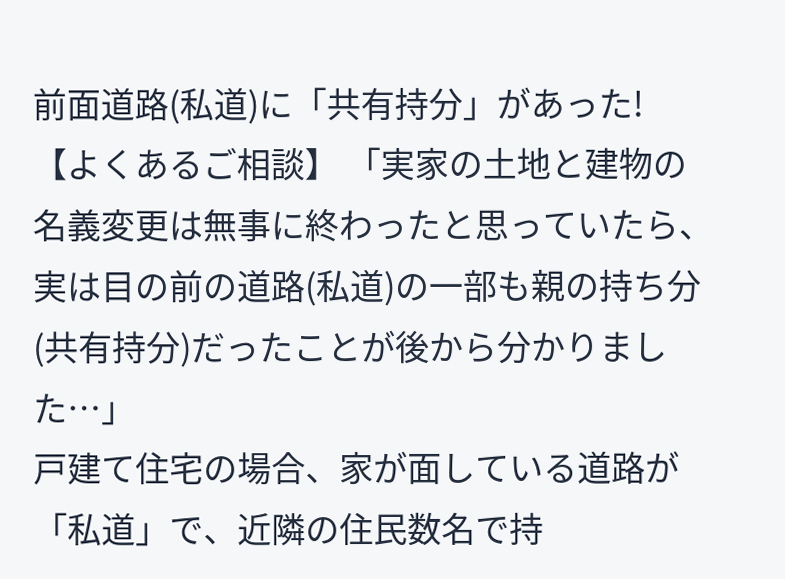前面道路(私道)に「共有持分」があった!
【よくあるご相談】 「実家の土地と建物の名義変更は無事に終わったと思っていたら、実は目の前の道路(私道)の一部も親の持ち分(共有持分)だったことが後から分かりました…」
戸建て住宅の場合、家が面している道路が「私道」で、近隣の住民数名で持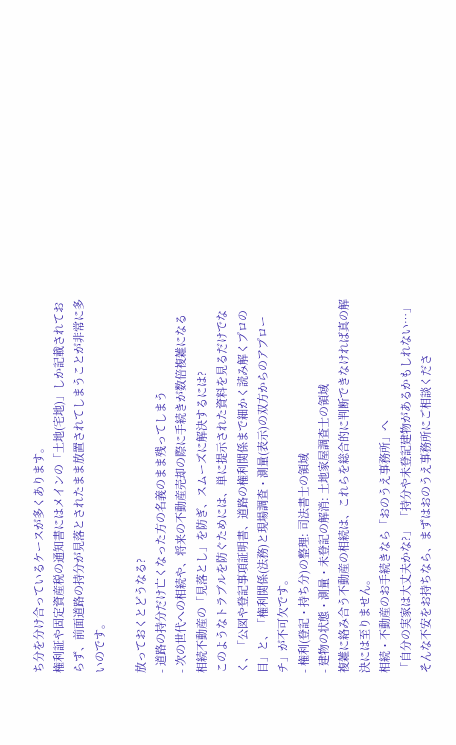ち分を分け合っているケースが多くあります。
権利証や固定資産税の通知書にはメインの「土地(宅地)」しか記載されておらず、前面道路の持分が見落とされたまま放置されてしまうことが非常に多いのです。

放っておくとどうなる?
- 道路の持分だけ亡くなった方の名義のまま残ってしまう
- 次の世代への相続や、将来の不動産売却の際に手続きが数倍複雑になる
相続不動産の「見落とし」を防ぎ、スムーズに解決するには?
このようなトラブルを防ぐためには、単に提示された資料を見るだけでなく、「公図や登記事項証明書、道路の権利関係まで細かく読み解くプロの目」と、「権利関係(法務)と現場調査・測量(表示)の双方からのアプローチ」が不可欠です。
- 権利(登記・持ち分)の整理: 司法書士の領域
- 建物の状態・測量・未登記の解消: 土地家屋調査士の領域
複雑に絡み合う不動産の相続は、これらを総合的に判断できなければ真の解決には至りません。
相続・不動産のお手続きなら「おのうえ事務所」へ
「自分の実家は大丈夫かな?」 「持分や未登記建物があるかもしれない…」
そんな不安をお持ちなら、まずはおのうえ事務所にご相談くださ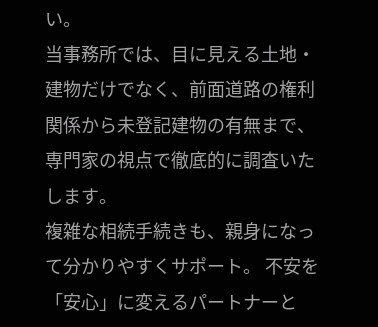い。
当事務所では、目に見える土地・建物だけでなく、前面道路の権利関係から未登記建物の有無まで、専門家の視点で徹底的に調査いたします。
複雑な相続手続きも、親身になって分かりやすくサポート。 不安を「安心」に変えるパートナーと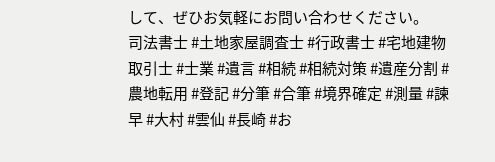して、ぜひお気軽にお問い合わせください。
司法書士 #土地家屋調査士 #行政書士 #宅地建物取引士 #士業 #遺言 #相続 #相続対策 #遺産分割 #農地転用 #登記 #分筆 #合筆 #境界確定 #測量 #諫早 #大村 #雲仙 #長崎 #お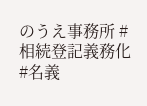のうえ事務所 #相続登記義務化 #名義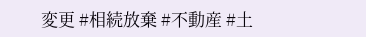変更 #相続放棄 #不動産 #土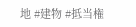地 #建物 #抵当権